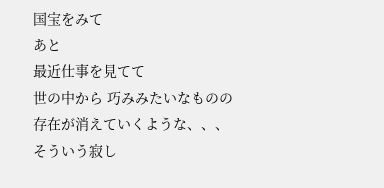国宝をみて
あと
最近仕事を見てて
世の中から 巧みみたいなものの
存在が消えていくような、、、
そういう寂し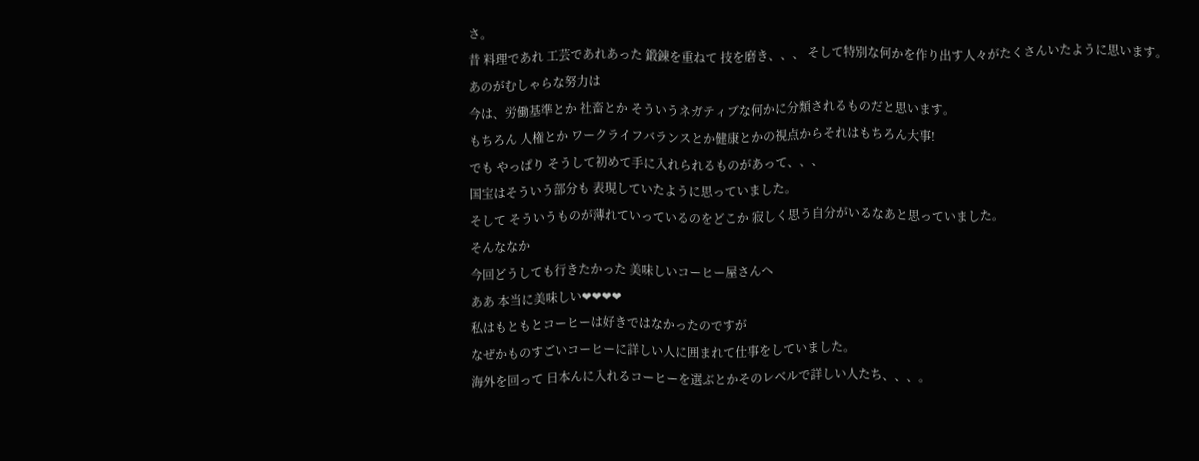さ。
昔 料理であれ 工芸であれあった 鍛錬を重ねて 技を磨き、、、 そして特別な何かを作り出す人々がたくさんいたように思います。
あのがむしゃらな努力は
今は、労働基準とか 社畜とか そういうネガティブな何かに分類されるものだと思います。
もちろん 人権とか ワークライフバランスとか健康とかの視点からそれはもちろん大事!
でも やっぱり そうして初めて手に入れられるものがあって、、、
国宝はそういう部分も 表現していたように思っていました。
そして そういうものが薄れていっているのをどこか 寂しく思う自分がいるなあと思っていました。
そんななか
今回どうしても行きたかった 美味しいコーヒー屋さんへ
ああ 本当に美味しい❤❤❤❤
私はもともとコーヒーは好きではなかったのですが
なぜかものすごいコーヒーに詳しい人に囲まれて仕事をしていました。
海外を回って 日本んに入れるコーヒーを選ぶとかそのレベルで詳しい人たち、、、。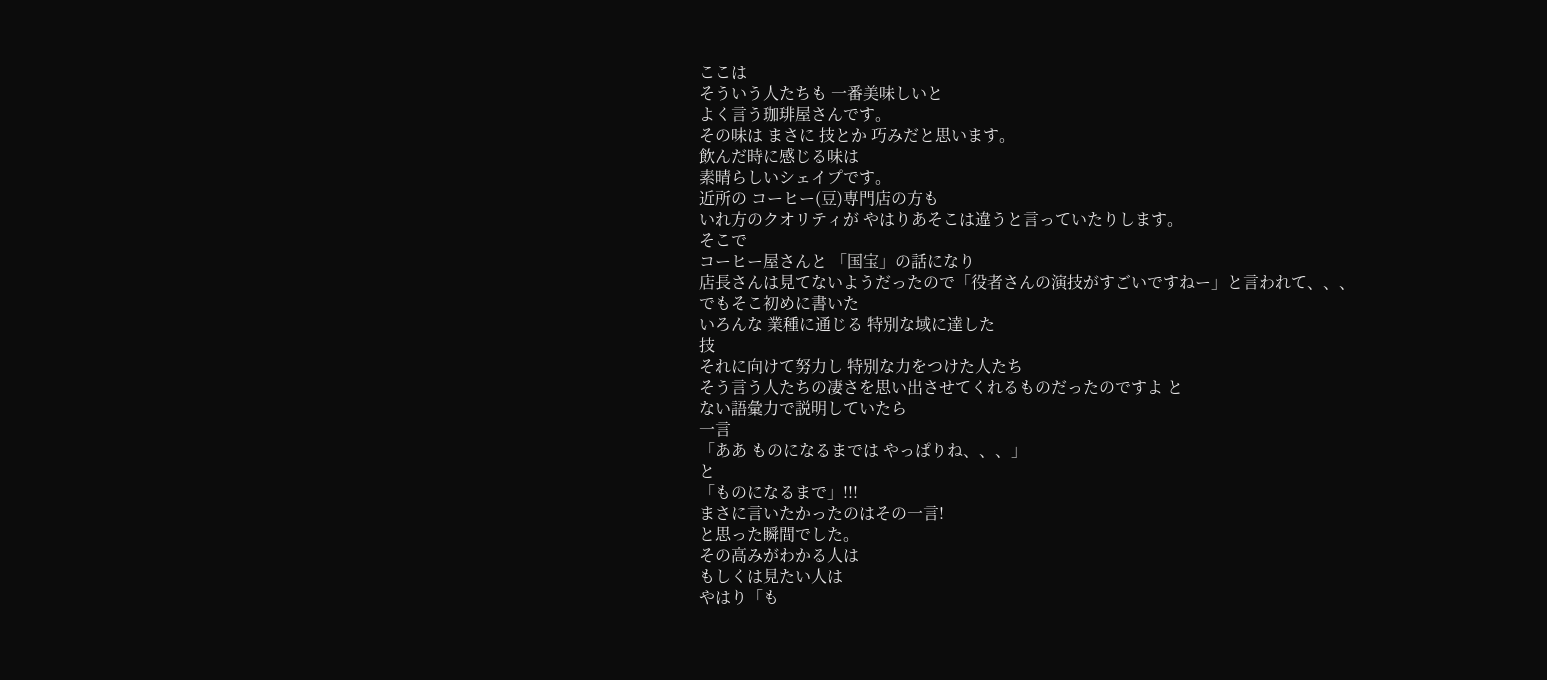ここは
そういう人たちも 一番美味しいと
よく言う珈琲屋さんです。
その味は まさに 技とか 巧みだと思います。
飲んだ時に感じる味は
素晴らしいシェイプです。
近所の コーヒー(豆)専門店の方も
いれ方のクオリティが やはりあそこは違うと言っていたりします。
そこで
コーヒー屋さんと 「国宝」の話になり
店長さんは見てないようだったので「役者さんの演技がすごいですねー」と言われて、、、
でもそこ初めに書いた
いろんな 業種に通じる 特別な域に達した
技
それに向けて努力し 特別な力をつけた人たち
そう言う人たちの凄さを思い出させてくれるものだったのですよ と
ない語彙力で説明していたら
一言
「ああ ものになるまでは やっぱりね、、、」
と
「ものになるまで」!!!
まさに言いたかったのはその一言!
と思った瞬間でした。
その高みがわかる人は
もしくは見たい人は
やはり「も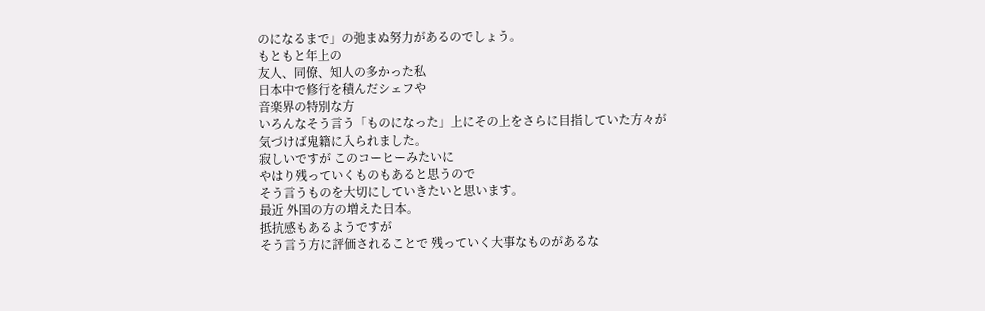のになるまで」の弛まぬ努力があるのでしょう。
もともと年上の
友人、同僚、知人の多かった私
日本中で修行を積んだシェフや
音楽界の特別な方
いろんなそう言う「ものになった」上にその上をさらに目指していた方々が
気づけば鬼籍に入られました。
寂しいですが このコーヒーみたいに
やはり残っていくものもあると思うので
そう言うものを大切にしていきたいと思います。
最近 外国の方の増えた日本。
抵抗感もあるようですが
そう言う方に評価されることで 残っていく大事なものがあるな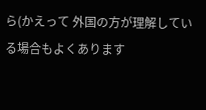ら(かえって 外国の方が理解している場合もよくあります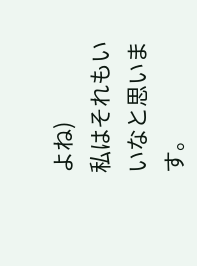よね)
私はそれもいいなと思います。